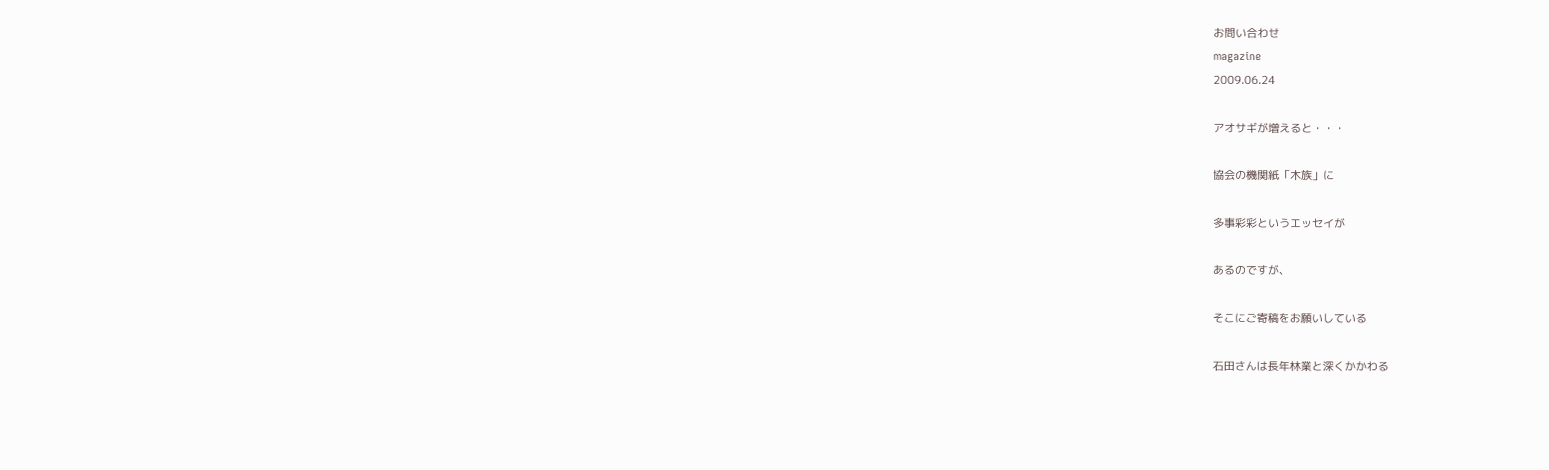お問い合わせ
magazine
2009.06.24

アオサギが増えると・・・

協会の機関紙「木族」に

多事彩彩というエッセイが

あるのですが、

そこにご寄稿をお願いしている

石田さんは長年林業と深くかかわる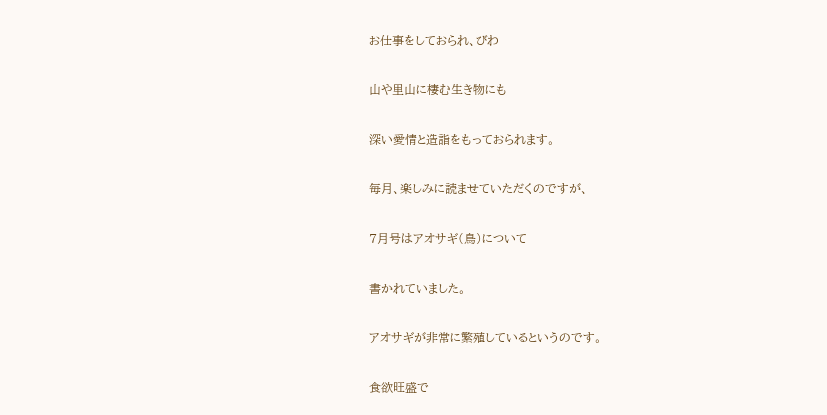お仕事をしておられ、びわ

山や里山に棲む生き物にも

深い愛情と造詣をもっておられます。

毎月、楽しみに読ませていただくのですが、

7月号はアオサギ(鳥)について

書かれていました。

アオサギが非常に繁殖しているというのです。

食欲旺盛で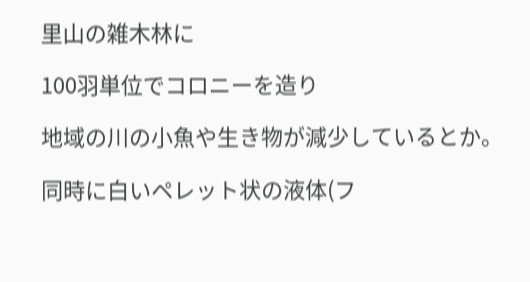里山の雑木林に

100羽単位でコロニーを造り

地域の川の小魚や生き物が減少しているとか。

同時に白いペレット状の液体(フ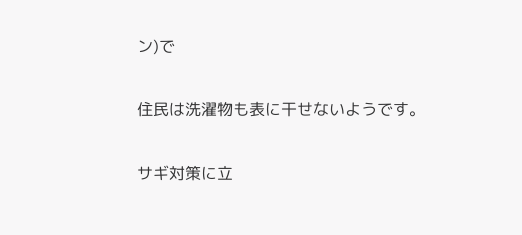ン)で

住民は洗濯物も表に干せないようです。

サギ対策に立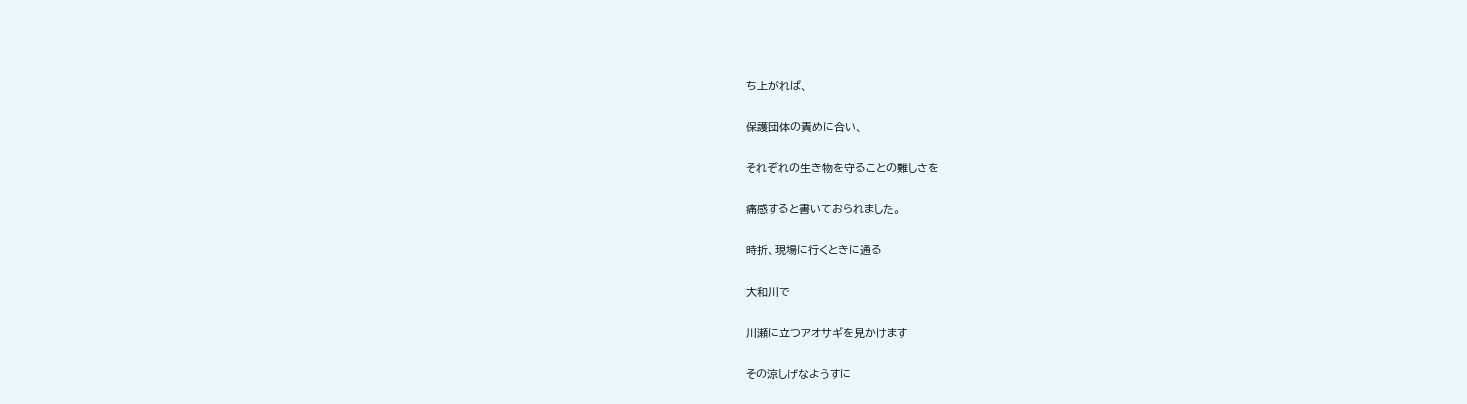ち上がれば、

保護団体の責めに合い、

それぞれの生き物を守ることの難しさを

痛感すると書いておられました。

時折、現場に行くときに通る

大和川で

川瀬に立つアオサギを見かけます

その涼しげなようすに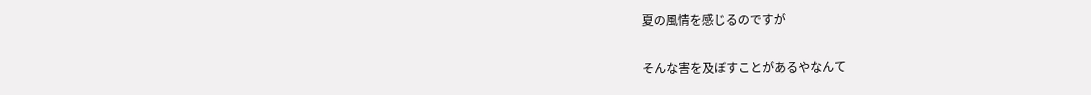夏の風情を感じるのですが

そんな害を及ぼすことがあるやなんて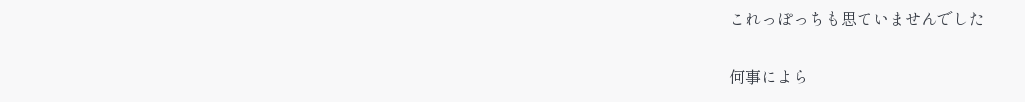これっぽっちも思ていませんでした

何事によら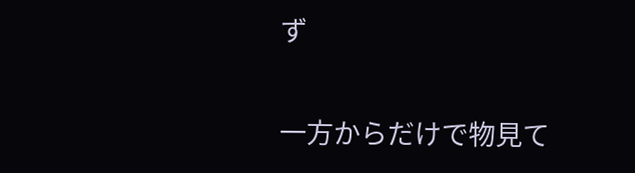ず

一方からだけで物見て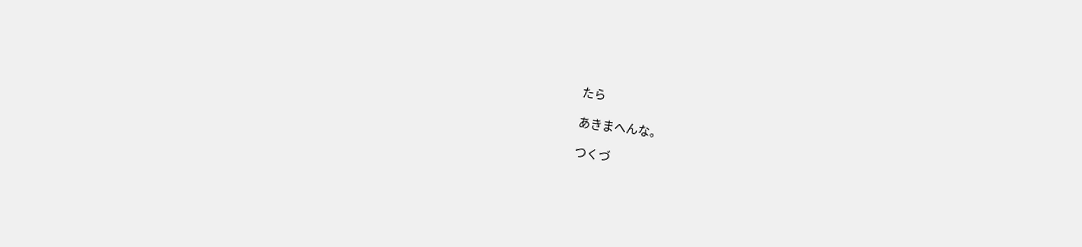たら

あきまへんな。

つくづ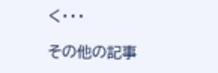く・・・

その他の記事